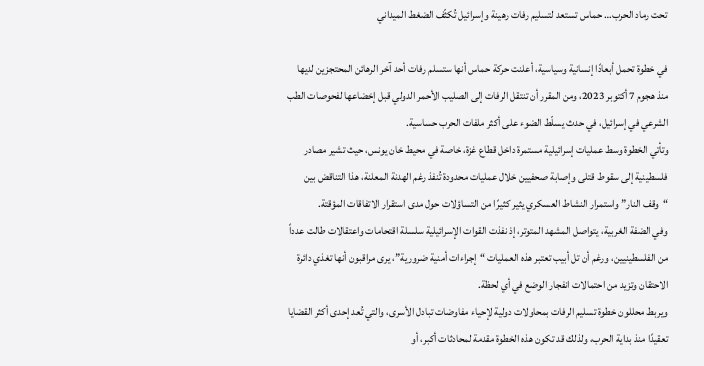تحت رماد الحرب… حماس تستعد لتسليم رفات رهينة وإسرائيل تُكثّف الضغط الميداني

في خطوة تحمل أبعادًا إنسانية وسياسية، أعلنت حركة حماس أنها ستسلم رفات أحد آخر الرهائن المحتجزين لديها منذ هجوم 7 أكتوبر 2023، ومن المقرر أن تنتقل الرفات إلى الصليب الأحمر الدولي قبل إخضاعها لفحوصات الطب الشرعي في إسرائيل، في حدث يسلّط الضوء على أكثر ملفات الحرب حساسية.
وتأتي الخطوة وسط عمليات إسرائيلية مستمرة داخل قطاع غزة، خاصة في محيط خان يونس، حيث تشير مصادر فلسطينية إلى سقوط قتلى وإصابة صحفيين خلال عمليات محدودة تُنفذ رغم الهدنة المعلنة، هذا التناقض بين “وقف النار” واستمرار النشاط العسكري يثير كثيرًا من التساؤلات حول مدى استقرار الاتفاقات المؤقتة.
وفي الضفة الغربية، يتواصل المشهد المتوتر، إذ نفذت القوات الإسرائيلية سلسلة اقتحامات واعتقالات طالت عدداً من الفلسطينيين، ورغم أن تل أبيب تعتبر هذه العمليات “إجراءات أمنية ضرورية”، يرى مراقبون أنها تغذي دائرة الاحتقان وتزيد من احتمالات انفجار الوضع في أي لحظة.
ويربط محللون خطوة تسليم الرفات بمحاولات دولية لإحياء مفاوضات تبادل الأسرى، والتي تُعد إحدى أكثر القضايا تعقيدًا منذ بداية الحرب، ولذلك قد تكون هذه الخطوة مقدمة لمحادثات أكبر، أو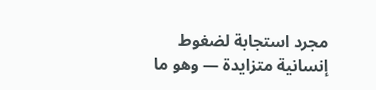مجرد استجابة لضغوط إنسانية متزايدة — وهو ما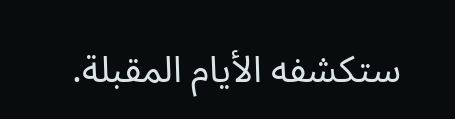ستكشفه الأيام المقبلة.